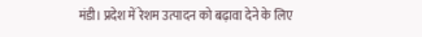मंडी। प्रदेश में रेशम उत्पादन को बढ़ावा देने के लिए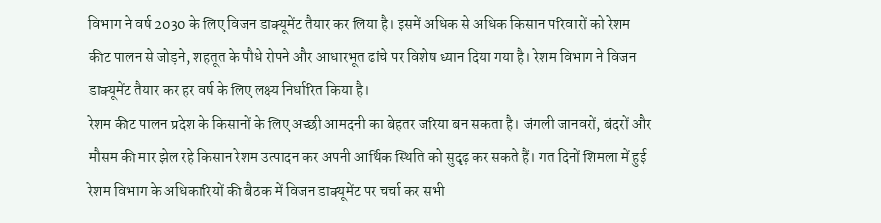विभाग ने वर्ष 2030 के लिए विजन डाक्यूमेंट तैयार कर लिया है। इसमें अधिक से अधिक किसान परिवारों को रेशम कीट पालन से जोड़ने, शहतूत के पौधे रोपने और आधारभूत ढांचे पर विशेष ध्यान दिया गया है। रेशम विभाग ने विजन डाक्यूमेंट तैयार कर हर वर्ष के लिए लक्ष्य निर्धारित किया है।
रेशम कीट पालन प्रदेश के किसानों के लिए अच्छी आमदनी का बेहतर जरिया बन सकता है। जंगली जानवरों, बंदरों और मौसम की मार झेल रहे किसान रेशम उत्पादन कर अपनी आर्थिक स्थिति को सुदृढ़ कर सकते हैं। गत दिनों शिमला में हुई रेशम विभाग के अधिकारियों की बैठक में विजन डाक्यूमेंट पर चर्चा कर सभी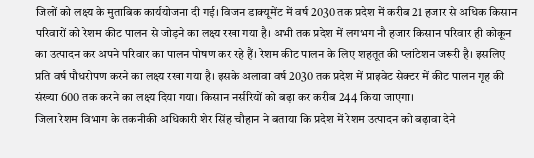जिलों को लक्ष्य के मुताबिक कार्ययोजना दी गई। विजन डाक्यूमेंट में वर्ष 2030 तक प्रदेश में करीब 21 हजार से अधिक किसान परिवारों को रेशम कीट पालन से जोड़ने का लक्ष्य रखा गया है। अभी तक प्रदेश में लगभग नौ हजार किसान परिवार ही कोकून का उत्पादन कर अपने परिवार का पालन पोषण कर रहे हैं। रेशम कीट पालन के लिए शहतूत की प्लांटेशन जरूरी है। इसलिए प्रति वर्ष पौधरोपण करने का लक्ष्य रखा गया है। इसके अलावा वर्ष 2030 तक प्रदेश में प्राइवेट सेक्टर में कीट पालन गृह की संख्या 600 तक करने का लक्ष्य दिया गया। किसान नर्सरियों को बढ़ा कर करीब 244 किया जाएगा।
जिला रेशम विभाग के तकनीकी अधिकारी शेर सिंह चौहान ने बताया कि प्रदेश में रेशम उत्पादन को बढ़ावा देने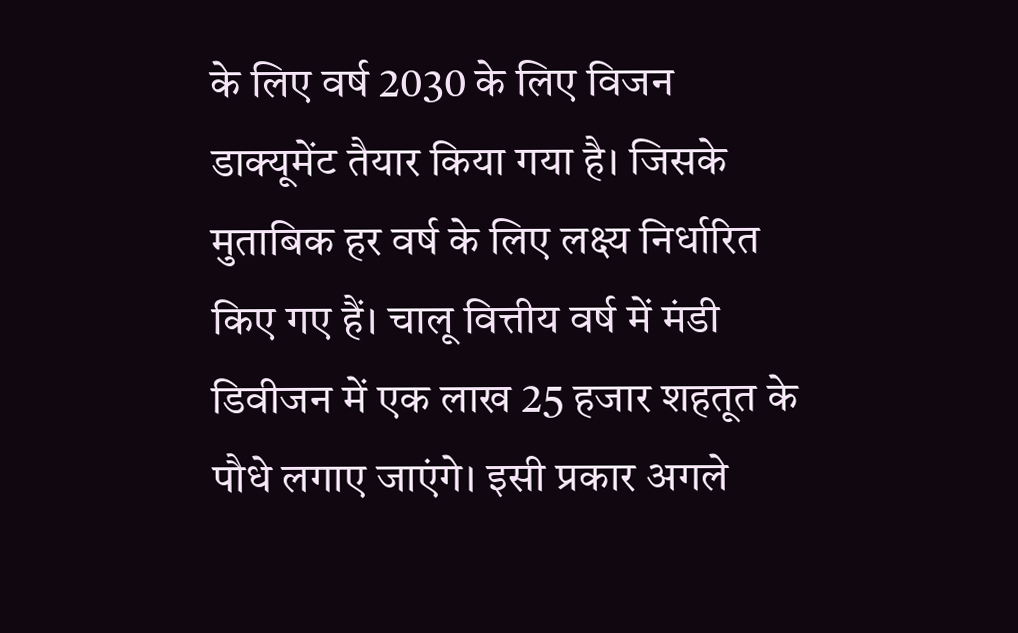के लिए वर्ष 2030 के लिए विजन डाक्यूमेंट तैयार किया गया है। जिसके मुताबिक हर वर्ष के लिए लक्ष्य निर्धारित किए गए हैं। चालू वित्तीय वर्ष में मंडी डिवीजन में एक लाख 25 हजार शहतूत के पौधे लगाए जाएंगे। इसी प्रकार अगले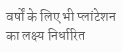वर्षों के लिए भी प्लांटेशन का लक्ष्य निर्धारित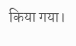किया गया।